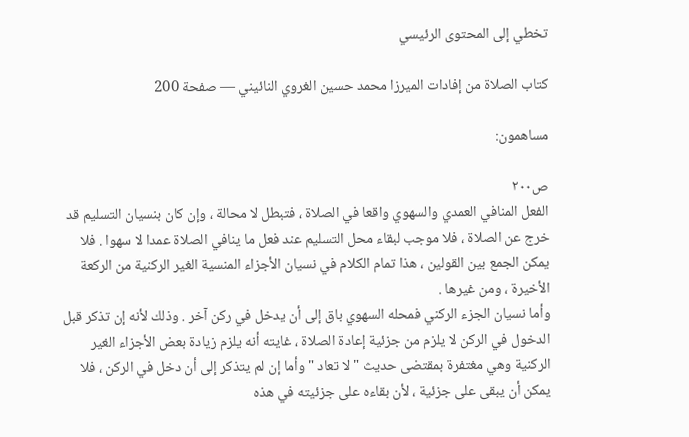تخطي إلى المحتوى الرئيسي

كتاب الصلاة من إفادات الميرزا محمد حسين الغروي النائيني — صفحة 200

مساهمون:

ص٢٠٠
الفعل المنافي العمدي والسهوي واقعا في الصلاة ، فتبطل لا محالة ، وإن كان بنسيان التسليم قد خرج عن الصلاة ، فلا موجب لبقاء محل التسليم عند فعل ما ينافي الصلاة عمدا لا سهوا . فلا يمكن الجمع بين القولين ، هذا تمام الكلام في نسيان الأجزاء المنسية الغير الركنية من الركعة الأخيرة ، ومن غيرها .
وأما نسيان الجزء الركني فمحله السهوي باق إلى أن يدخل في ركن آخر . وذلك لأنه إن تذكر قبل الدخول في الركن لا يلزم من جزئية إعادة الصلاة ، غايته أنه يلزم زيادة بعض الأجزاء الغير الركنية وهي مغتفرة بمقتضى حديث " لا تعاد " وأما إن لم يتذكر إلى أن دخل في الركن ، فلا يمكن أن يبقى على جزئية ، لأن بقاءه على جزئيته في هذه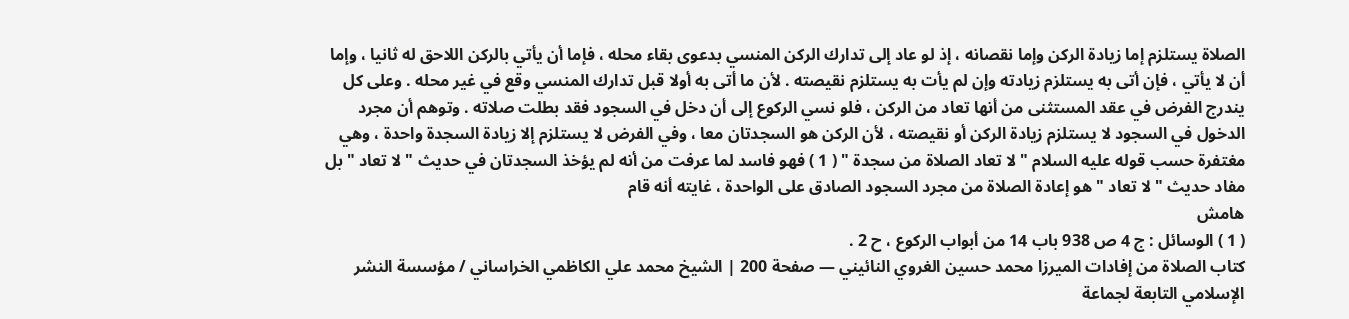الصلاة يستلزم إما زيادة الركن وإما نقصانه ، إذ لو عاد إلى تدارك الركن المنسي بدعوى بقاء محله ، فإما أن يأتي بالركن اللاحق له ثانيا ، وإما أن لا يأتي ، فإن أتى به يستلزم زيادته وإن لم يأت به يستلزم نقيصته . لأن ما أتى به أولا قبل تدارك المنسي وقع في غير محله . وعلى كل يندرج الفرض في عقد المستثنى من أنها تعاد من الركن ، فلو نسي الركوع إلى أن دخل في السجود فقد بطلت صلاته . وتوهم أن مجرد الدخول في السجود لا يستلزم زيادة الركن أو نقيصته ، لأن الركن هو السجدتان معا ، وفي الفرض لا يستلزم إلا زيادة السجدة واحدة ، وهي مغتفرة حسب قوله عليه السلام " لا تعاد الصلاة من سجدة " ( 1 ) فهو فاسد لما عرفت من أنه لم يؤخذ السجدتان في حديث " لا تعاد " بل مفاد حديث " لا تعاد " هو إعادة الصلاة من مجرد السجود الصادق على الواحدة ، غايته أنه قام
هامش
( 1 ) الوسائل : ج 4 ص 938 باب 14 من أبواب الركوع ، ح 2 .
كتاب الصلاة من إفادات الميرزا محمد حسين الغروي النائيني — صفحة 200 | الشيخ محمد علي الكاظمي الخراساني / مؤسسة النشر الإسلامي التابعة لجماعة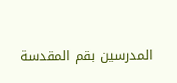المدرسين بقم المقدسة